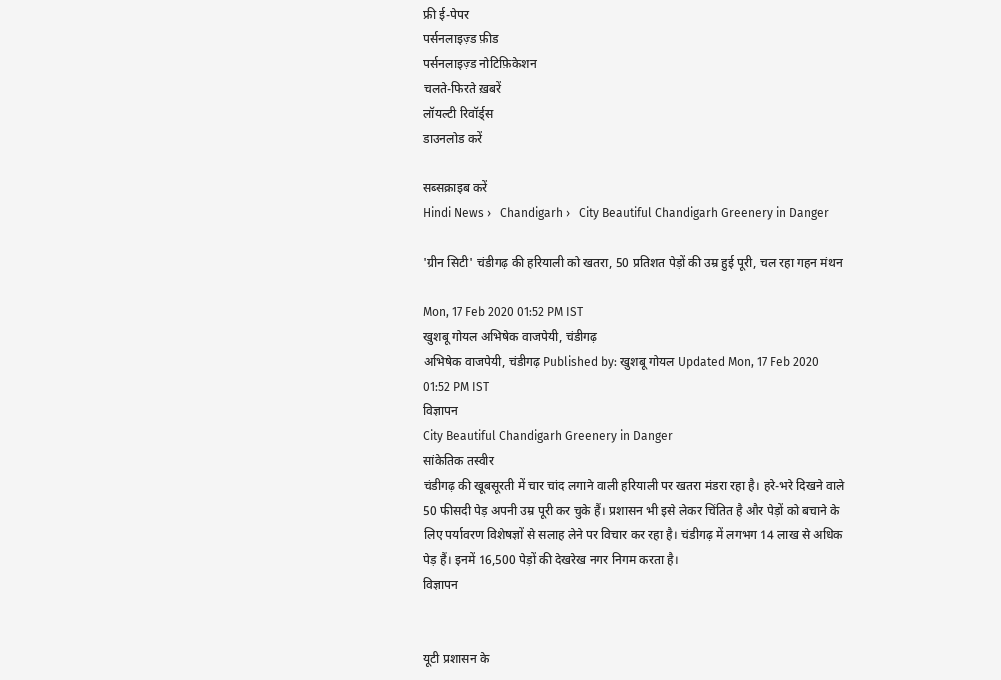फ्री ई-पेपर
पर्सनलाइज़्ड फ़ीड
पर्सनलाइज़्ड नोटिफ़िकेशन
चलते-फिरते ख़बरें
लॉयल्टी रिवॉर्ड्स
डाउनलोड करें

सब्सक्राइब करें
Hindi News ›   Chandigarh ›   City Beautiful Chandigarh Greenery in Danger

'ग्रीन सिटी' चंडीगढ़ की हरियाली को खतरा, 50 प्रतिशत पेड़ों की उम्र हुई पूरी, चल रहा गहन मंथन

Mon, 17 Feb 2020 01:52 PM IST
खुशबू गोयल अभिषेक वाजपेयी, चंडीगढ़
अभिषेक वाजपेयी, चंडीगढ़ Published by: खुशबू गोयल Updated Mon, 17 Feb 2020 01:52 PM IST
विज्ञापन
City Beautiful Chandigarh Greenery in Danger
सांकेतिक तस्वीर
चंडीगढ़ की खूबसूरती में चार चांद लगाने वाली हरियाली पर खतरा मंडरा रहा है। हरे-भरे दिखने वाले 50 फीसदी पेड़ अपनी उम्र पूरी कर चुके हैं। प्रशासन भी इसे लेकर चिंतित है और पेड़ों को बचाने के लिए पर्यावरण विशेषज्ञों से सलाह लेने पर विचार कर रहा है। चंडीगढ़ में लगभग 14 लाख से अधिक पेड़ हैं। इनमें 16,500 पेड़ों की देखरेख नगर निगम करता है।
विज्ञापन


यूटी प्रशासन के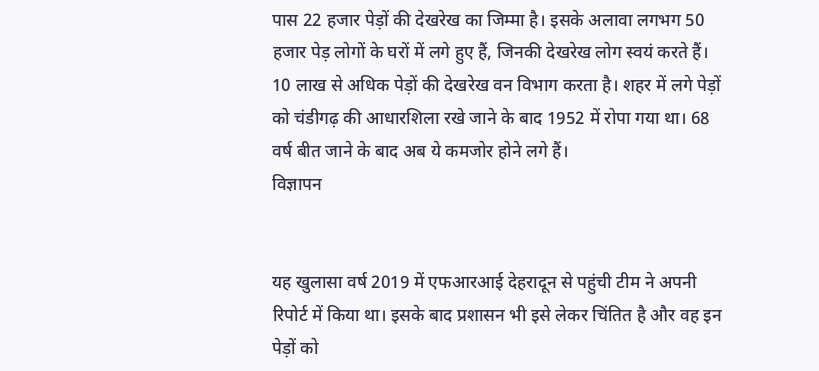पास 22 हजार पेड़ों की देखरेख का जिम्मा है। इसके अलावा लगभग 50 हजार पेड़ लोगों के घरों में लगे हुए हैं, जिनकी देखरेख लोग स्वयं करते हैं। 10 लाख से अधिक पेड़ों की देखरेख वन विभाग करता है। शहर में लगे पेड़ों को चंडीगढ़ की आधारशिला रखे जाने के बाद 1952 में रोपा गया था। 68 वर्ष बीत जाने के बाद अब ये कमजोर होने लगे हैं।
विज्ञापन


यह खुलासा वर्ष 2019 में एफआरआई देहरादून से पहुंची टीम ने अपनी रिपोर्ट में किया था। इसके बाद प्रशासन भी इसे लेकर चिंतित है और वह इन पेड़ों को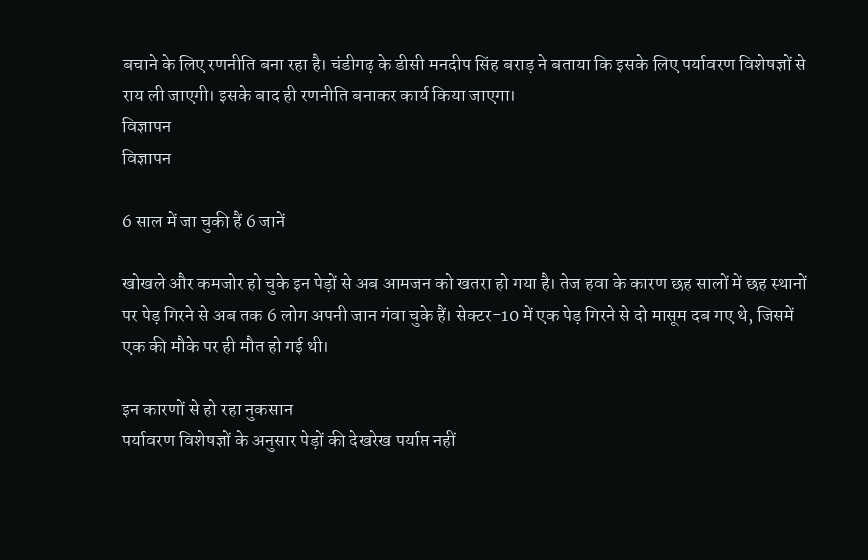बचाने के लिए रणनीति बना रहा है। चंडीगढ़ के डीसी मनदीप सिंह बराड़ ने बताया कि इसके लिए पर्यावरण विशेषज्ञों से राय ली जाएगी। इसके बाद ही रणनीति बनाकर कार्य किया जाएगा।
विज्ञापन
विज्ञापन

6 साल में जा चुकी हैं 6 जानें

खोखले और कमजोर हो चुके इन पेड़ों से अब आमजन को खतरा हो गया है। तेज हवा के कारण छह सालों में छह स्थानों पर पेड़ गिरने से अब तक 6 लोग अपनी जान गंवा चुके हैं। सेक्टर-10 में एक पेड़ गिरने से दो मासूम दब गए थे, जिसमें एक की मौके पर ही मौत हो गई थी।

इन कारणों से हो रहा नुकसान
पर्यावरण विशेषज्ञों के अनुसार पेड़ों की देखरेख पर्याप्त नहीं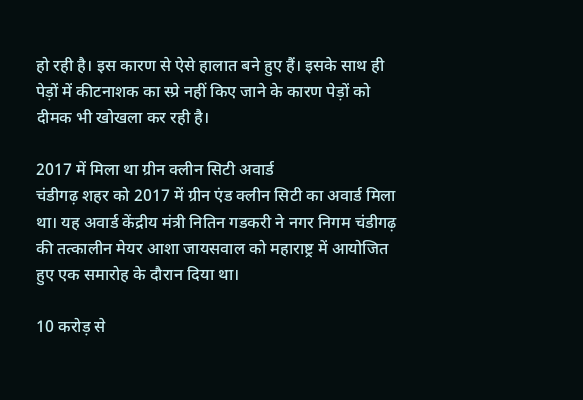हो रही है। इस कारण से ऐसे हालात बने हुए हैं। इसके साथ ही पेड़ों में कीटनाशक का स्प्रे नहीं किए जाने के कारण पेड़ों को दीमक भी खोखला कर रही है।

2017 में मिला था ग्रीन क्लीन सिटी अवार्ड
चंडीगढ़ शहर को 2017 में ग्रीन एंड क्लीन सिटी का अवार्ड मिला था। यह अवार्ड केंद्रीय मंत्री नितिन गडकरी ने नगर निगम चंडीगढ़ की तत्कालीन मेयर आशा जायसवाल को महाराष्ट्र में आयोजित हुए एक समारोह के दौरान दिया था।

10 करोड़ से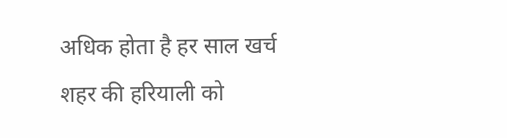अधिक होता है हर साल खर्च
शहर की हरियाली को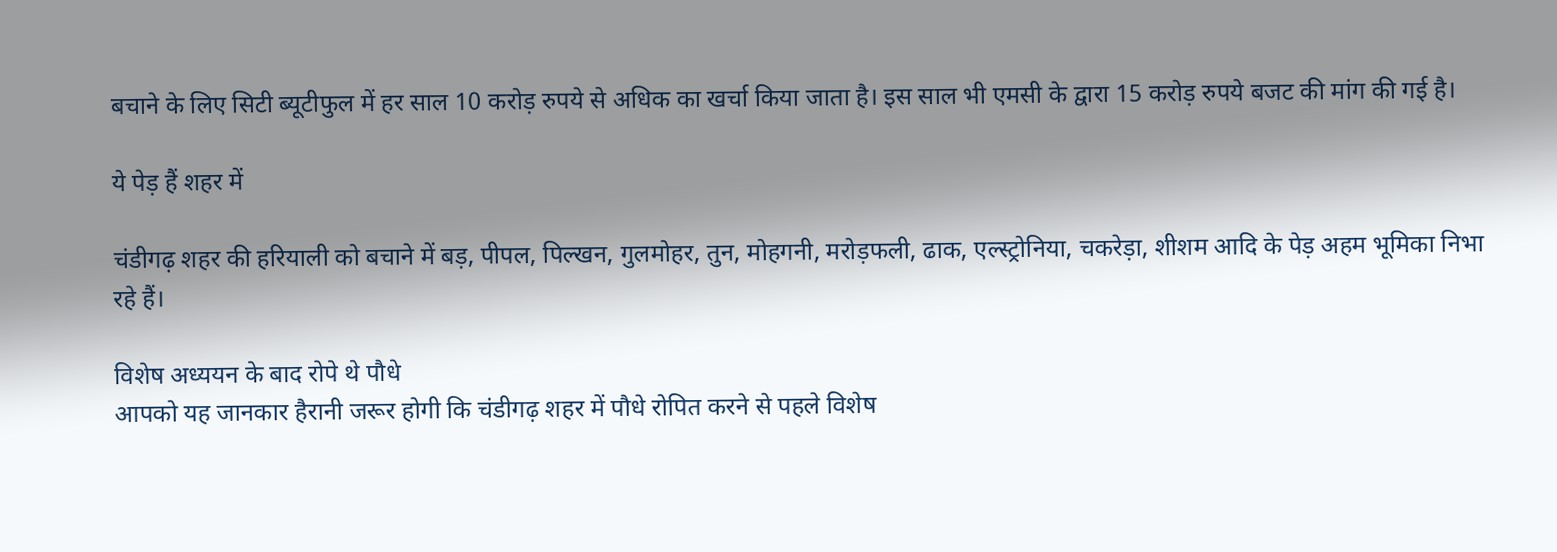बचाने के लिए सिटी ब्यूटीफुल में हर साल 10 करोड़ रुपये से अधिक का खर्चा किया जाता है। इस साल भी एमसी के द्वारा 15 करोड़ रुपये बजट की मांग की गई है।

ये पेड़ हैं शहर में

चंडीगढ़ शहर की हरियाली को बचाने में बड़, पीपल, पिल्खन, गुलमोहर, तुन, मोहगनी, मरोड़फली, ढाक, एल्स्ट्रोनिया, चकरेड़ा, शीशम आदि के पेड़ अहम भूमिका निभा रहे हैं।

विशेष अध्ययन के बाद रोपे थे पौधे
आपको यह जानकार हैरानी जरूर होगी कि चंडीगढ़ शहर में पौधे रोपित करने से पहले विशेष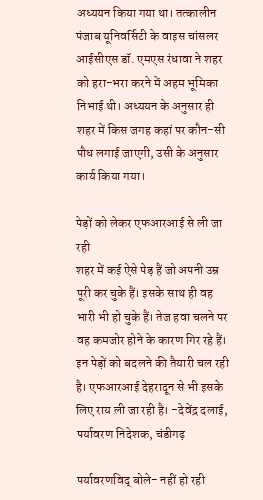अध्ययन किया गया था। तत्कालीन पंजाब यूनिवर्सिटी के वाइस चांसलर आईसीएस डॉ. एमएस रंधावा ने शहर को हरा-भरा करने में अहम भूमिका निभाई थी। अध्ययन के अनुसार ही शहर में किस जगह कहां पर कौन-सी पौध लगाई जाएगी, उसी के अनुसार कार्य किया गया।

पेड़ों को लेकर एफआरआई से ली जा रही
शहर में कई ऐसे पेड़ हैं जो अपनी उम्र पूरी कर चुके हैं। इसके साथ ही वह भारी भी हो चुके हैं। तेज हवा चलने पर वह कमजोर होने के कारण गिर रहे हैं। इन पेड़ों को बदलने की तैयारी चल रही है। एफआरआई देहरादून से भी इसके लिए राय ली जा रही है। -देवेंद्र दलाई, पर्यावरण निदेशक, चंडीगढ़

पर्यावरणविद् बोले- नहीं हो रही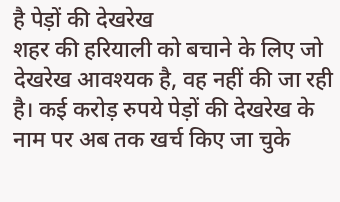है पेड़ों की देखरेख
शहर की हरियाली को बचाने के लिए जो देखरेख आवश्यक है, वह नहीं की जा रही है। कई करोड़ रुपये पेड़ों की देखरेख के नाम पर अब तक खर्च किए जा चुके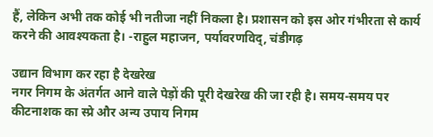हैं, लेकिन अभी तक कोई भी नतीजा नहीं निकला है। प्रशासन को इस ओर गंभीरता से कार्य करने की आवश्यकता है। -राहुल महाजन, पर्यावरणविद्, चंडीगढ़

उद्यान विभाग कर रहा है देखरेख
नगर निगम के अंतर्गत आने वाले पेड़ों की पूरी देखरेख की जा रही है। समय-समय पर कीटनाशक का स्प्रे और अन्य उपाय निगम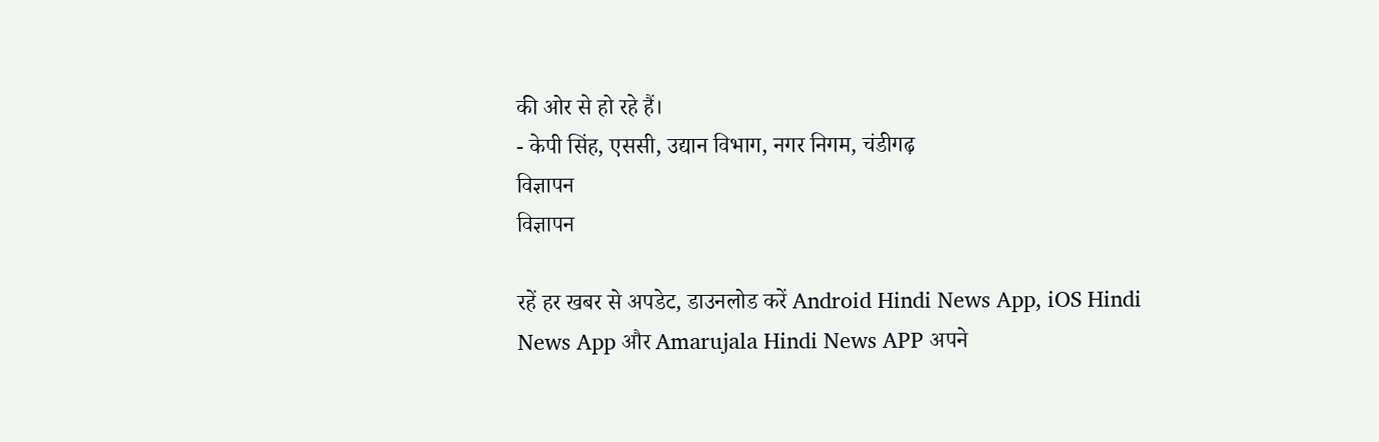की ओर से हो रहे हैं।
- केपी सिंह, एससी, उद्यान विभाग, नगर निगम, चंडीगढ़
विज्ञापन
विज्ञापन

रहें हर खबर से अपडेट, डाउनलोड करें Android Hindi News App, iOS Hindi News App और Amarujala Hindi News APP अपने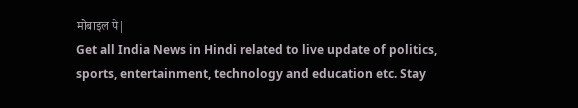मोबाइल पे|
Get all India News in Hindi related to live update of politics, sports, entertainment, technology and education etc. Stay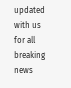updated with us for all breaking news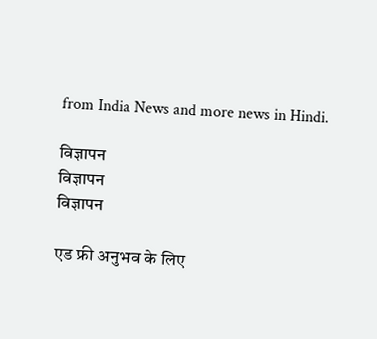from India News and more news in Hindi.

विज्ञापन
विज्ञापन
विज्ञापन

एड फ्री अनुभव के लिए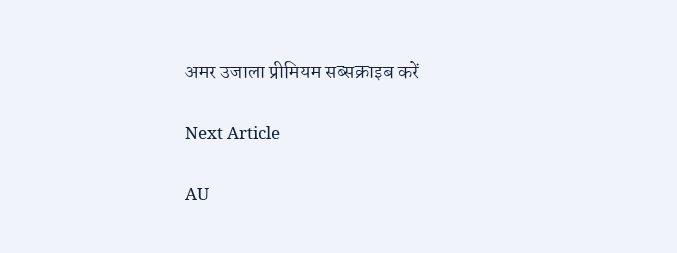अमर उजाला प्रीमियम सब्सक्राइब करें

Next Article

AU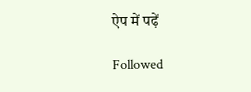ऐप में पढ़ें

Followed